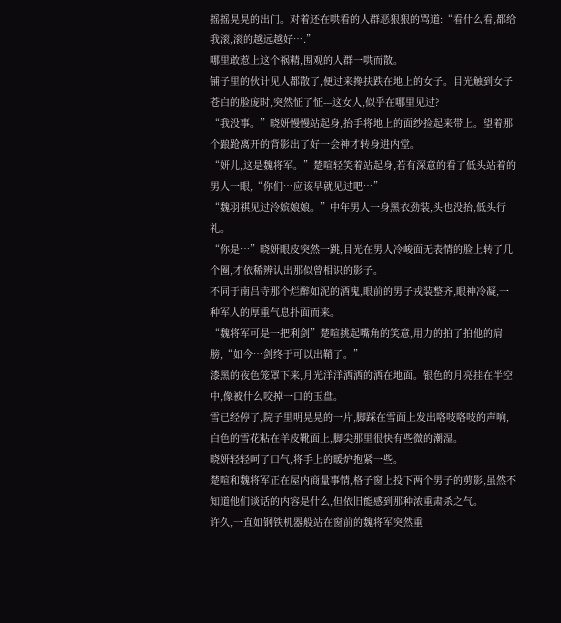摇摇晃晃的出门。对着还在哄看的人群恶狠狠的骂道:“看什么看,都给我滚,滚的越远越好….”
哪里敢惹上这个祸精,围观的人群一哄而散。
铺子里的伙计见人都散了,便过来搀扶跌在地上的女子。目光触到女子苍白的脸庞时,突然怔了怔---这女人,似乎在哪里见过?
“我没事。”晓妍慢慢站起身,抬手将地上的面纱捡起来带上。望着那个踉跄离开的背影出了好一会神才转身进内堂。
“妍儿,这是魏将军。”楚喧轻笑着站起身,若有深意的看了低头站着的男人一眼,“你们…应该早就见过吧…”
“魏羽祺见过泠嫔娘娘。”中年男人一身黑衣劲装,头也没抬,低头行礼。
“你是…”晓妍眼皮突然一跳,目光在男人冷峻面无表情的脸上转了几个圈,才依稀辨认出那似曾相识的影子。
不同于南吕寺那个烂醉如泥的酒鬼,眼前的男子戎装整齐,眼神冷凝,一种军人的厚重气息扑面而来。
“魏将军可是一把利剑”楚喧挑起嘴角的笑意,用力的拍了拍他的肩膀,“如今…剑终于可以出鞘了。”
漆黑的夜色笼罩下来,月光洋洋洒洒的洒在地面。银色的月亮挂在半空中,像被什么咬掉一口的玉盘。
雪已经停了,院子里明晃晃的一片,脚踩在雪面上发出咯吱咯吱的声响,白色的雪花粘在羊皮靴面上,脚尖那里很快有些微的潮湿。
晓妍轻轻呵了口气,将手上的暖炉抱紧一些。
楚喧和魏将军正在屋内商量事情,格子窗上投下两个男子的剪影,虽然不知道他们谈话的内容是什么,但依旧能感到那种浓重肃杀之气。
许久,一直如钢铁机器般站在窗前的魏将军突然重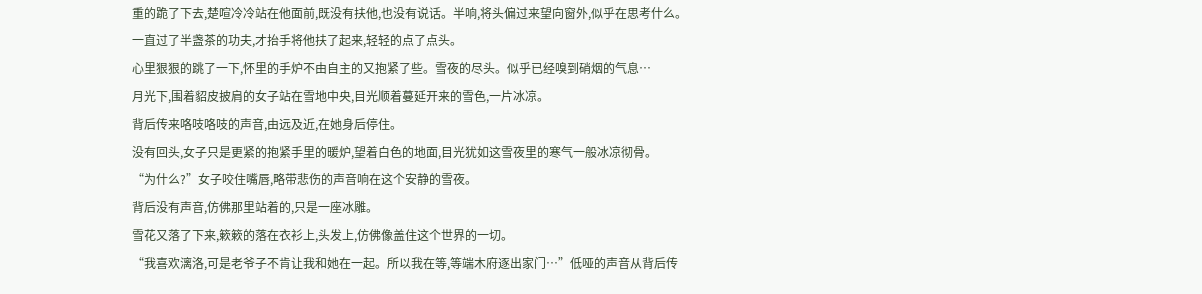重的跪了下去,楚喧冷冷站在他面前,既没有扶他,也没有说话。半响,将头偏过来望向窗外,似乎在思考什么。
一直过了半盏茶的功夫,才抬手将他扶了起来,轻轻的点了点头。
心里狠狠的跳了一下,怀里的手炉不由自主的又抱紧了些。雪夜的尽头。似乎已经嗅到硝烟的气息…
月光下,围着貂皮披肩的女子站在雪地中央,目光顺着蔓延开来的雪色,一片冰凉。
背后传来咯吱咯吱的声音,由远及近,在她身后停住。
没有回头,女子只是更紧的抱紧手里的暖炉,望着白色的地面,目光犹如这雪夜里的寒气一般冰凉彻骨。
“为什么?”女子咬住嘴唇,略带悲伤的声音响在这个安静的雪夜。
背后没有声音,仿佛那里站着的,只是一座冰雕。
雪花又落了下来,簌簌的落在衣衫上,头发上,仿佛像盖住这个世界的一切。
“我喜欢漓洛,可是老爷子不肯让我和她在一起。所以我在等,等端木府逐出家门…”低哑的声音从背后传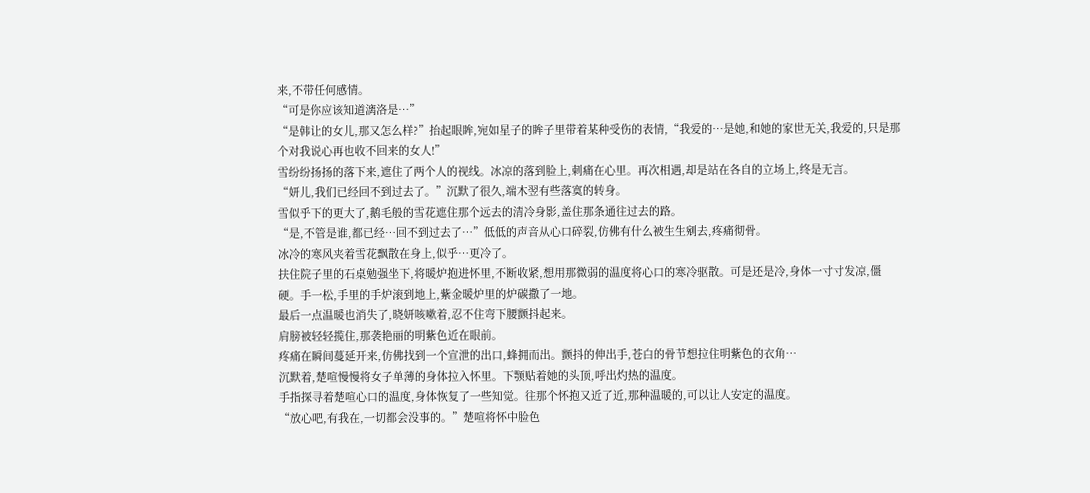来,不带任何感情。
“可是你应该知道漓洛是…”
“是韩让的女儿,那又怎么样?”抬起眼眸,宛如星子的眸子里带着某种受伤的表情,“我爱的…是她,和她的家世无关,我爱的,只是那个对我说心再也收不回来的女人!”
雪纷纷扬扬的落下来,遮住了两个人的视线。冰凉的落到脸上,刺痛在心里。再次相遇,却是站在各自的立场上,终是无言。
“妍儿,我们已经回不到过去了。”沉默了很久,端木翌有些落寞的转身。
雪似乎下的更大了,鹅毛般的雪花遮住那个远去的清冷身影,盖住那条通往过去的路。
“是,不管是谁,都已经…回不到过去了…”低低的声音从心口碎裂,仿佛有什么被生生剜去,疼痛彻骨。
冰冷的寒风夹着雪花飘散在身上,似乎…更冷了。
扶住院子里的石桌勉强坐下,将暖炉抱进怀里,不断收紧,想用那微弱的温度将心口的寒冷驱散。可是还是冷,身体一寸寸发凉,僵硬。手一松,手里的手炉滚到地上,紫金暖炉里的炉碳撒了一地。
最后一点温暖也消失了,晓妍咳嗽着,忍不住弯下腰颤抖起来。
肩膀被轻轻揽住,那袭艳丽的明紫色近在眼前。
疼痛在瞬间蔓延开来,仿佛找到一个宣泄的出口,蜂拥而出。颤抖的伸出手,苍白的骨节想拉住明紫色的衣角…
沉默着,楚喧慢慢将女子单薄的身体拉入怀里。下颚贴着她的头顶,呼出灼热的温度。
手指探寻着楚喧心口的温度,身体恢复了一些知觉。往那个怀抱又近了近,那种温暖的,可以让人安定的温度。
“放心吧,有我在,一切都会没事的。”楚喧将怀中脸色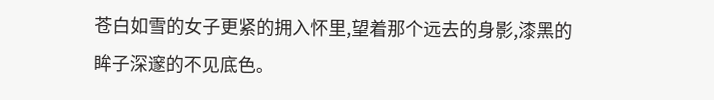苍白如雪的女子更紧的拥入怀里,望着那个远去的身影,漆黑的眸子深邃的不见底色。